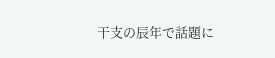干支の辰年で話題に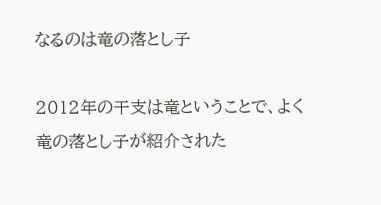なるのは竜の落とし子

2012年の干支は竜ということで、よく竜の落とし子が紹介された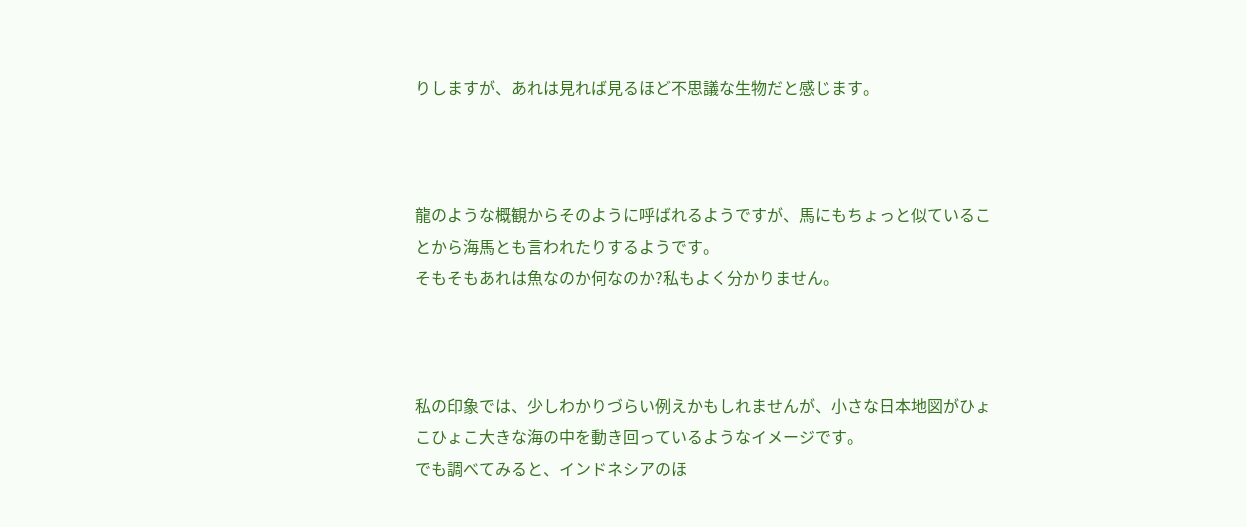りしますが、あれは見れば見るほど不思議な生物だと感じます。



龍のような概観からそのように呼ばれるようですが、馬にもちょっと似ていることから海馬とも言われたりするようです。
そもそもあれは魚なのか何なのか?私もよく分かりません。



私の印象では、少しわかりづらい例えかもしれませんが、小さな日本地図がひょこひょこ大きな海の中を動き回っているようなイメージです。
でも調べてみると、インドネシアのほ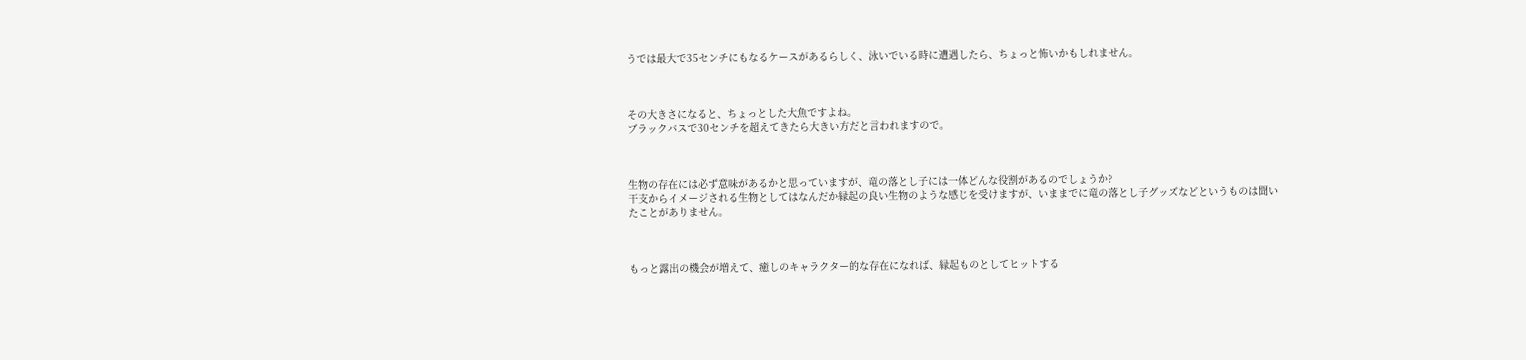うでは最大で35センチにもなるケースがあるらしく、泳いでいる時に遭遇したら、ちょっと怖いかもしれません。



その大きさになると、ちょっとした大魚ですよね。
ブラックバスで30センチを超えてきたら大きい方だと言われますので。



生物の存在には必ず意味があるかと思っていますが、竜の落とし子には一体どんな役割があるのでしょうか?
干支からイメージされる生物としてはなんだか縁起の良い生物のような感じを受けますが、いままでに竜の落とし子グッズなどというものは聞いたことがありません。



もっと露出の機会が増えて、癒しのキャラクター的な存在になれば、縁起ものとしてヒットする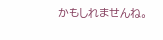かもしれませんね。